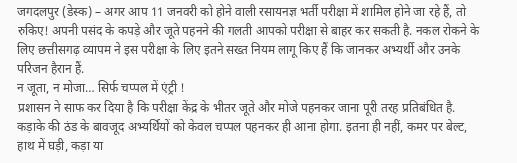जगदलपुर (डेस्क) – अगर आप 11 जनवरी को होने वाली रसायनज्ञ भर्ती परीक्षा में शामिल होने जा रहे हैं, तो रुकिए! अपनी पसंद के कपड़े और जूते पहनने की गलती आपको परीक्षा से बाहर कर सकती है. नकल रोकने के लिए छत्तीसगढ़ व्यापम ने इस परीक्षा के लिए इतने सख्त नियम लागू किए हैं कि जानकर अभ्यर्थी और उनके परिजन हैरान हैं.
न जूता, न मोजा… सिर्फ चप्पल में एंट्री !
प्रशासन ने साफ कर दिया है कि परीक्षा केंद्र के भीतर जूते और मोजे पहनकर जाना पूरी तरह प्रतिबंधित है. कड़ाके की ठंड के बावजूद अभ्यर्थियों को केवल चप्पल पहनकर ही आना होगा. इतना ही नहीं, कमर पर बेल्ट, हाथ में घड़ी, कड़ा या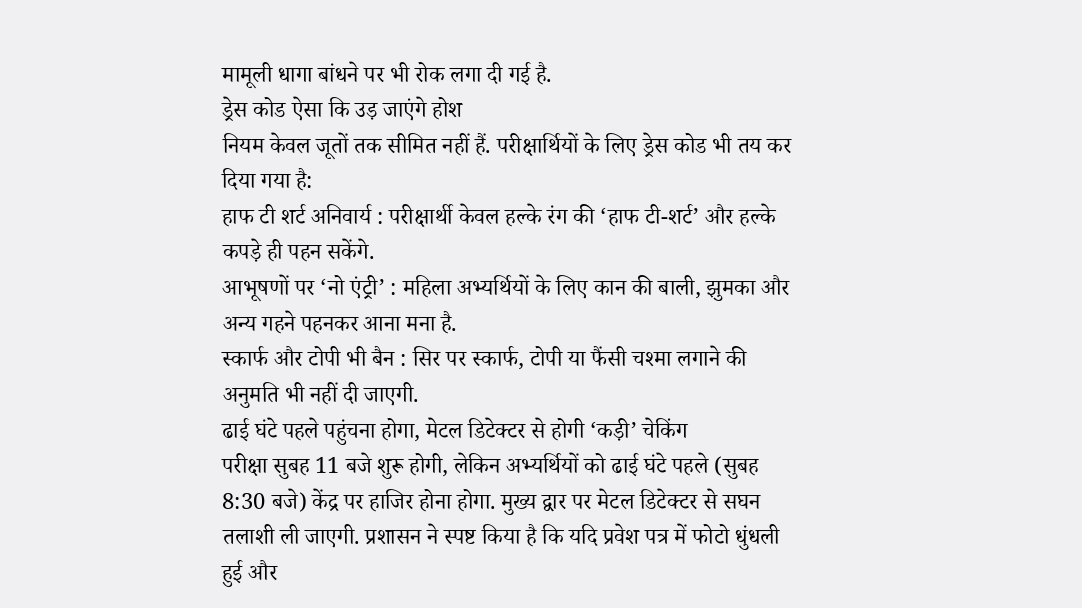मामूली धागा बांधने पर भी रोक लगा दी गई है.
ड्रेस कोड ऐसा कि उड़ जाएंगे होश
नियम केवल जूतों तक सीमित नहीं हैं. परीक्षार्थियों के लिए ड्रेस कोड भी तय कर दिया गया है:
हाफ टी शर्ट अनिवार्य : परीक्षार्थी केवल हल्के रंग की ‘हाफ टी-शर्ट’ और हल्के कपड़े ही पहन सकेंगे.
आभूषणों पर ‘नो एंट्री’ : महिला अभ्यर्थियों के लिए कान की बाली, झुमका और अन्य गहने पहनकर आना मना है.
स्कार्फ और टोपी भी बैन : सिर पर स्कार्फ, टोपी या फैंसी चश्मा लगाने की अनुमति भी नहीं दी जाएगी.
ढाई घंटे पहले पहुंचना होगा, मेटल डिटेक्टर से होगी ‘कड़ी’ चेकिंग
परीक्षा सुबह 11 बजे शुरू होगी, लेकिन अभ्यर्थियों को ढाई घंटे पहले (सुबह 8:30 बजे) केंद्र पर हाजिर होना होगा. मुख्य द्वार पर मेटल डिटेक्टर से सघन तलाशी ली जाएगी. प्रशासन ने स्पष्ट किया है कि यदि प्रवेश पत्र में फोटो धुंधली हुई और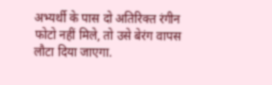अभ्यर्थी के पास दो अतिरिक्त रंगीन फोटो नहीं मिले, तो उसे बेरंग वापस लौटा दिया जाएगा.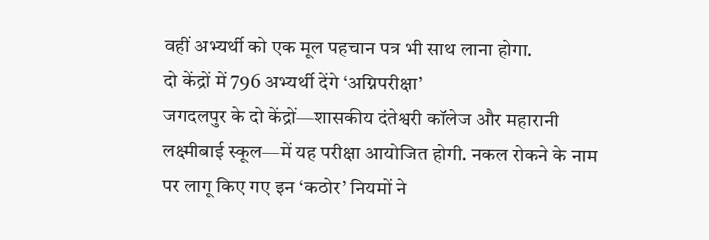वहीं अभ्यर्थी को एक मूल पहचान पत्र भी साथ लाना होगा.
दो केंद्रों में 796 अभ्यर्थी देंगे ‘अग्निपरीक्षा’
जगदलपुर के दो केंद्रों—शासकीय दंतेश्वरी कॉलेज और महारानी लक्ष्मीबाई स्कूल—में यह परीक्षा आयोजित होगी. नकल रोकने के नाम पर लागू किए गए इन ‘कठोर’ नियमों ने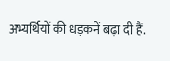अभ्यर्थियों की धड़कनें बढ़ा दी हैं.